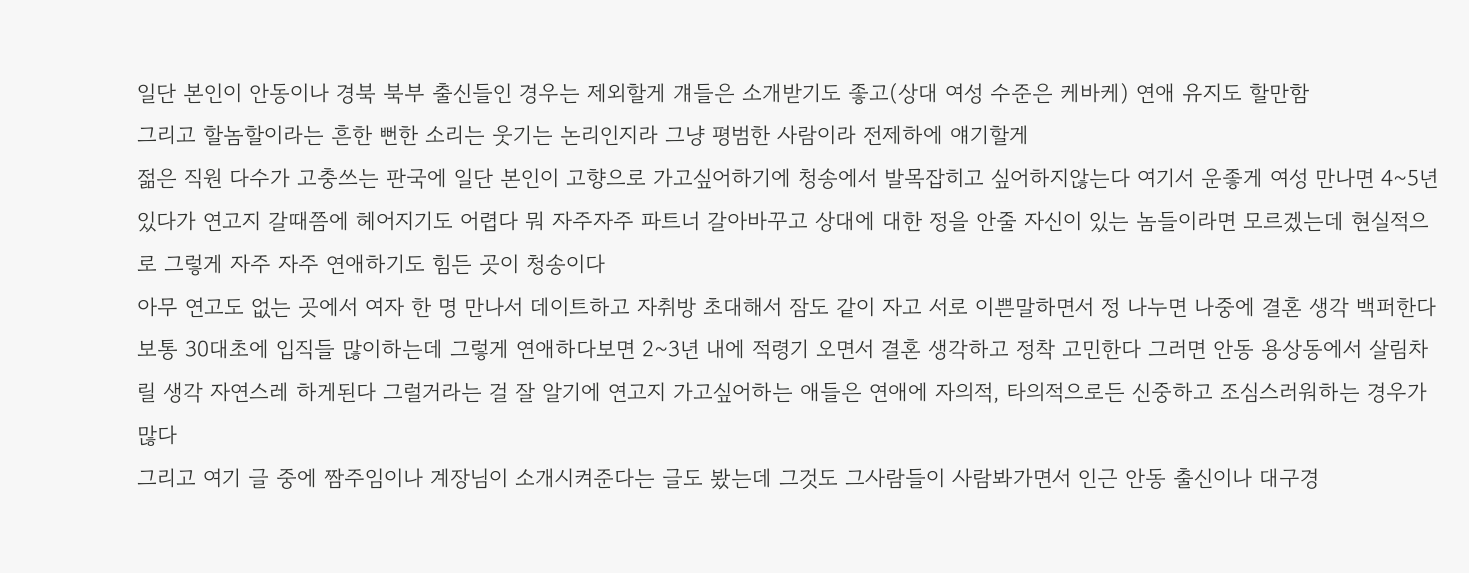일단 본인이 안동이나 경북 북부 출신들인 경우는 제외할게 걔들은 소개받기도 좋고(상대 여성 수준은 케바케) 연애 유지도 할만함
그리고 할놈할이라는 흔한 뻔한 소리는 웃기는 논리인지라 그냥 평범한 사람이라 전제하에 얘기할게
젊은 직원 다수가 고충쓰는 판국에 일단 본인이 고향으로 가고싶어하기에 청송에서 발목잡히고 싶어하지않는다 여기서 운좋게 여성 만나면 4~5년 있다가 연고지 갈때쯤에 헤어지기도 어렵다 뭐 자주자주 파트너 갈아바꾸고 상대에 대한 정을 안줄 자신이 있는 놈들이라면 모르겠는데 현실적으로 그렇게 자주 자주 연애하기도 힘든 곳이 청송이다
아무 연고도 없는 곳에서 여자 한 명 만나서 데이트하고 자취방 초대해서 잠도 같이 자고 서로 이쁜말하면서 정 나누면 나중에 결혼 생각 백퍼한다 보통 30대초에 입직들 많이하는데 그렇게 연애하다보면 2~3년 내에 적령기 오면서 결혼 생각하고 정착 고민한다 그러면 안동 용상동에서 살림차릴 생각 자연스레 하게된다 그럴거라는 걸 잘 알기에 연고지 가고싶어하는 애들은 연애에 자의적, 타의적으로든 신중하고 조심스러워하는 경우가 많다
그리고 여기 글 중에 짬주임이나 계장님이 소개시켜준다는 글도 봤는데 그것도 그사람들이 사람봐가면서 인근 안동 출신이나 대구경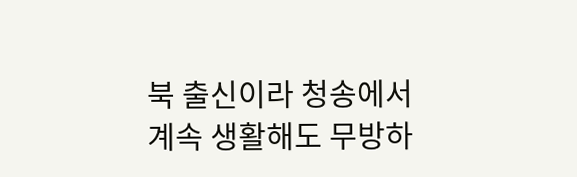북 출신이라 청송에서 계속 생활해도 무방하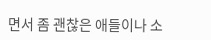면서 좀 괜찮은 애들이나 소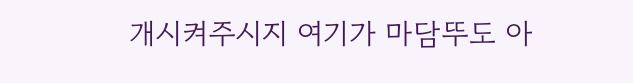개시켜주시지 여기가 마담뚜도 아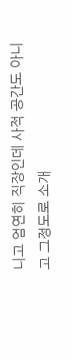니고 엄연히 직장인데 사적 공간도 아니고 그정도로 소개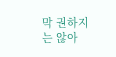막 권하지는 않아